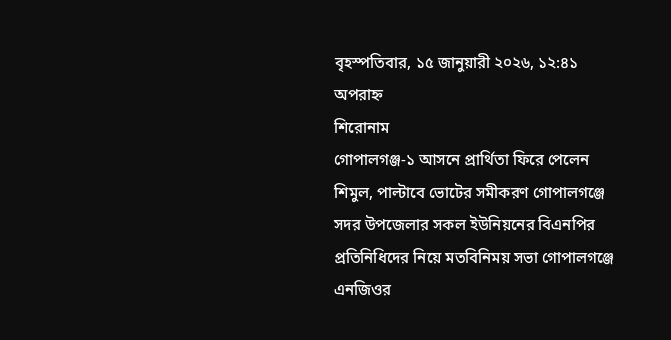বৃহস্পতিবার, ১৫ জানুয়ারী ২০২৬, ১২:৪১ অপরাহ্ন
শিরোনাম
গোপালগঞ্জ-১ আসনে প্রার্থিতা ফিরে পেলেন শিমুল, পাল্টাবে ভোটের সমীকরণ গোপালগঞ্জে সদর উপজেলার সকল ইউনিয়নের বিএনপির প্রতিনিধিদের নিয়ে মতবিনিময় সভা গোপালগঞ্জে এনজিওর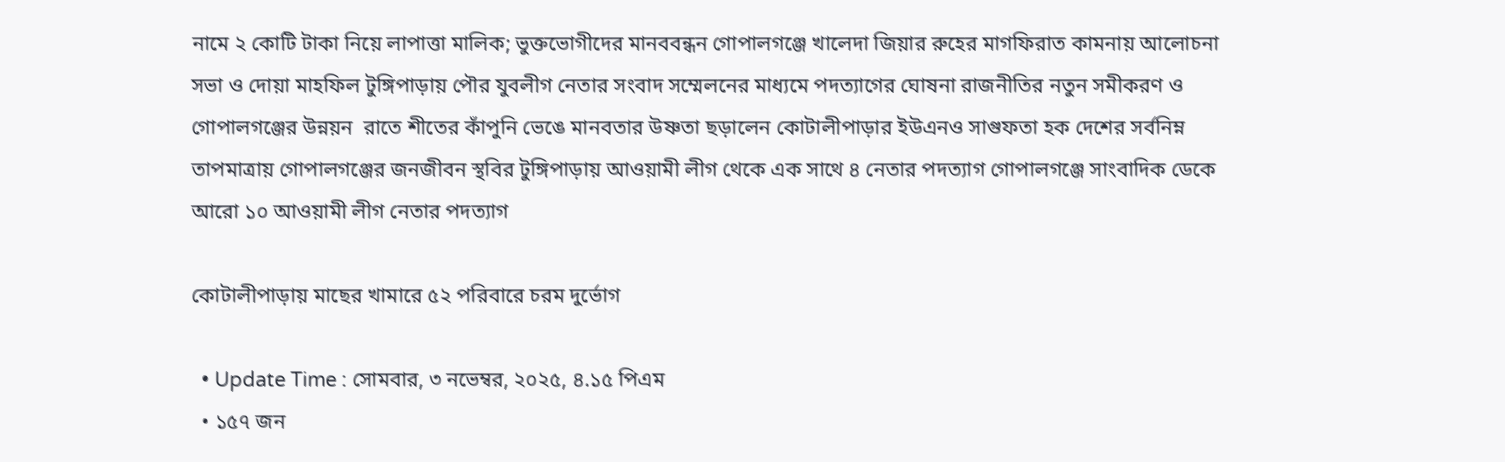নামে ২ কোটি টাকা নিয়ে লাপাত্তা মালিক; ভুক্তভোগীদের মানববন্ধন গোপালগঞ্জে খালেদা জিয়ার রুহের মাগফিরাত কামনায় আলোচনা সভা ও দোয়া মাহফিল টুঙ্গিপাড়ায় পৌর যুবলীগ নেতার সংবাদ সম্মেলনের মাধ্যমে পদত্যাগের ঘোষনা রাজনীতির নতুন সমীকরণ ও গোপালগঞ্জের উন্নয়ন  রাতে শীতের কাঁপুনি ভেঙে মানবতার উষ্ণতা ছড়ালেন কোটালীপাড়ার ইউএনও সাগুফতা হক দেশের সর্বনিম্ন তাপমাত্রায় গোপালগঞ্জের জনজীবন স্থবির টুঙ্গিপাড়ায় আওয়ামী লীগ থেকে এক সাথে ৪ নেতার পদত্যাগ গোপালগঞ্জে সাংবাদিক ডেকে আরো ১০ আওয়ামী লীগ নেতার পদত্যাগ

কোটালীপাড়ায় মাছের খামারে ৫২ পরিবারে চরম দুর্ভোগ

  • Update Time : সোমবার, ৩ নভেম্বর, ২০২৫, ৪.১৫ পিএম
  • ১৫৭ জন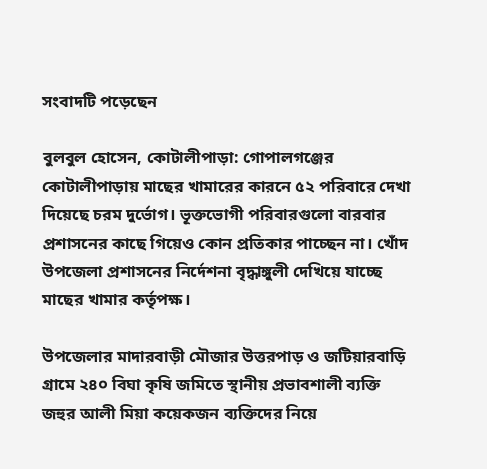সংবাদটি পড়েছেন

বুলবুল হোসেন, কোটালীপাড়া: গোপালগঞ্জের কোটালীপাড়ায় মাছের খামারের কারনে ৫২ পরিবারে দেখা দিয়েছে চরম দুর্ভোগ। ভূক্তভোগী পরিবারগুলো বারবার প্রশাসনের কাছে গিয়েও কোন প্রতিকার পাচ্ছেন না। খোঁদ উপজেলা প্রশাসনের নির্দেশনা বৃদ্ধাঙ্গুলী দেখিয়ে যাচ্ছে মাছের খামার কর্তৃপক্ষ।

উপজেলার মাদারবাড়ী মৌজার উত্তরপাড় ও জটিয়ারবাড়ি গ্রামে ২৪০ বিঘা কৃষি জমিতে স্থানীয় প্রভাবশালী ব্যক্তি জহুর আলী মিয়া কয়েকজন ব্যক্তিদের নিয়ে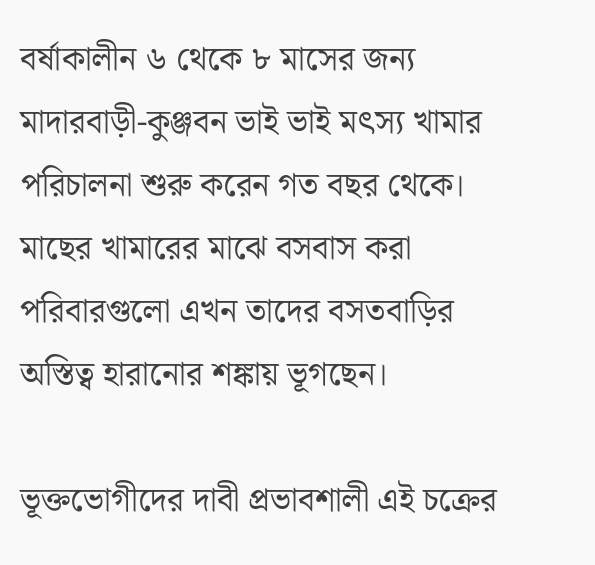বর্ষাকালীন ৬ থেকে ৮ মাসের জন্য মাদারবাড়ী-কুঞ্জবন ভাই ভাই মৎস্য খামার পরিচালনা শুরু করেন গত বছর থেকে। মাছের খামারের মাঝে বসবাস করা পরিবারগুলো এখন তাদের বসতবাড়ির অস্তিত্ব হারানোর শঙ্কায় ভূগছেন।

ভূক্তভোগীদের দাবী প্রভাবশালী এই চক্রের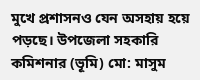মুখে প্রশাসনও যেন অসহায় হয়ে পড়ছে। উপজেলা সহকারি কমিশনার (ভূমি) মো: মাসুম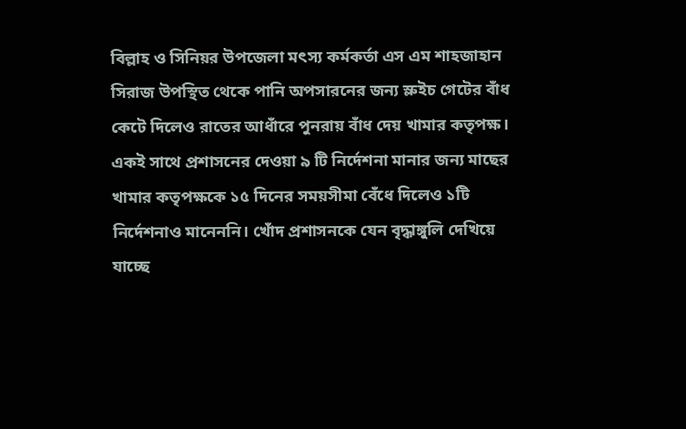বিল্লাহ ও সিনিয়র উপজেলা মৎস্য কর্মকর্তা এস এম শাহজাহান সিরাজ উপস্থিত থেকে পানি অপসারনের জন্য স্লুইচ গেটের বাঁধ কেটে দিলেও রাতের আধাঁরে পুনরায় বাঁধ দেয় খামার কতৃপক্ষ। একই সাথে প্রশাসনের দেওয়া ৯ টি নির্দেশনা মানার জন্য মাছের খামার কতৃপক্ষকে ১৫ দিনের সময়সীমা বেঁধে দিলেও ১টি নির্দেশনাও মানেননি। খোঁদ প্রশাসনকে যেন বৃদ্ধাঙ্গুলি দেখিয়ে যাচ্ছে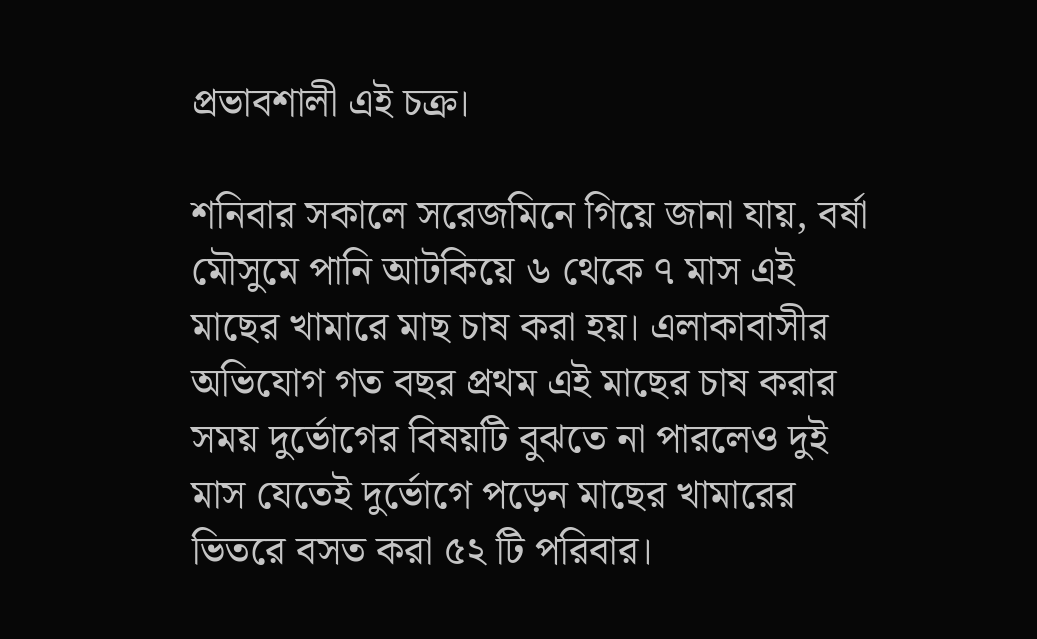প্রভাবশালী এই চক্র।

শনিবার সকালে সরেজমিনে গিয়ে জানা যায়, বর্ষা মৌসুমে পানি আটকিয়ে ৬ থেকে ৭ মাস এই মাছের খামারে মাছ চাষ করা হয়। এলাকাবাসীর অভিযোগ গত বছর প্রথম এই মাছের চাষ করার সময় দুর্ভোগের বিষয়টি বুঝতে না পারলেও দুই মাস যেতেই দুর্ভোগে পড়েন মাছের খামারের ভিতরে বসত করা ৫২ টি পরিবার।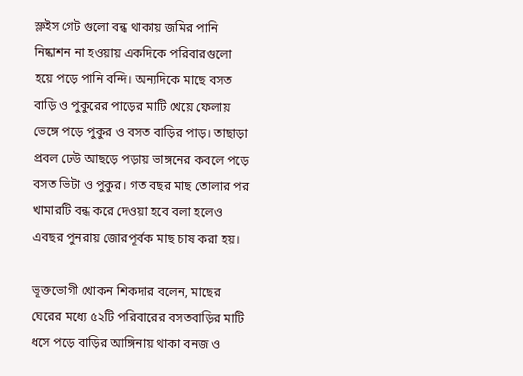স্লুইস গেট গুলো বন্ধ থাকায় জমির পানি নিষ্কাশন না হওয়ায় একদিকে পরিবারগুলো হয়ে পড়ে পানি বন্দি। অন্যদিকে মাছে বসত বাড়ি ও পুকুরের পাড়ের মাটি খেয়ে ফেলায় ভেঙ্গে পড়ে পুকুর ও বসত বাড়ির পাড়। তাছাড়া প্রবল ঢেউ আছড়ে পড়ায় ভাঙ্গনের কবলে পড়ে বসত ভিটা ও পুকুর। গত বছর মাছ তোলার পর খামারটি বন্ধ করে দেওয়া হবে বলা হলেও এবছর পুনরায় জোরপূর্বক মাছ চাষ করা হয়।

ভূক্তভোগী খোকন শিকদার বলেন, মাছের ঘেরের মধ্যে ৫২টি পরিবারের বসতবাড়ির মাটি ধসে পড়ে বাড়ির আঙ্গিনায় থাকা বনজ ও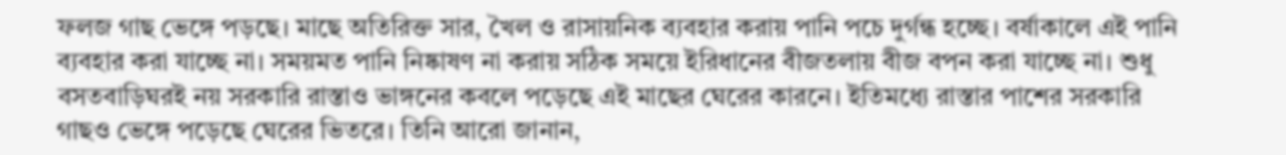ফলজ গাছ ভেঙ্গে পড়ছে। মাছে অতিরিক্ত সার, খৈল ও রাসায়নিক ব্যবহার করায় পানি পচে দুর্গন্ধ হচ্ছে। বর্ষাকালে এই পানি ব্যবহার করা যাচ্ছে না। সময়মত পানি নিষ্কাষণ না করায় সঠিক সময়ে ইরিধানের বীজতলায় বীজ বপন করা যাচ্ছে না। শুধু বসতবাড়িঘরই নয় সরকারি রাস্তাও ভাঙ্গনের কবলে পড়েছে এই মাছের ঘেরের কারনে। ইতিমধ্যে রাস্তার পাশের সরকারি গাছও ভেঙ্গে পড়েছে ঘেরের ভিতরে। তিনি আরো জানান,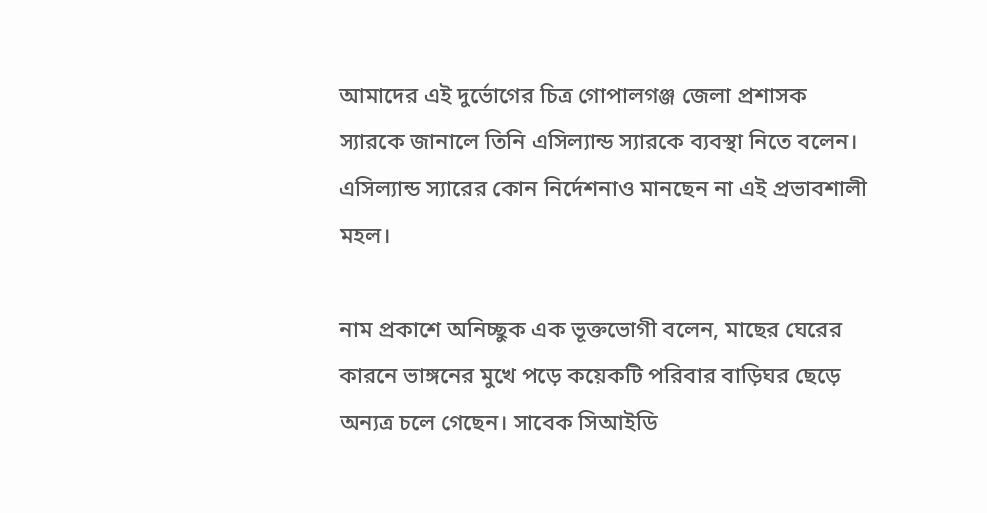আমাদের এই দুর্ভোগের চিত্র গোপালগঞ্জ জেলা প্রশাসক স্যারকে জানালে তিনি এসিল্যান্ড স্যারকে ব্যবস্থা নিতে বলেন। এসিল্যান্ড স্যারের কোন নির্দেশনাও মানছেন না এই প্রভাবশালী মহল।

নাম প্রকাশে অনিচ্ছুক এক ভূক্তভোগী বলেন, মাছের ঘেরের কারনে ভাঙ্গনের মুখে পড়ে কয়েকটি পরিবার বাড়িঘর ছেড়ে অন্যত্র চলে গেছেন। সাবেক সিআইডি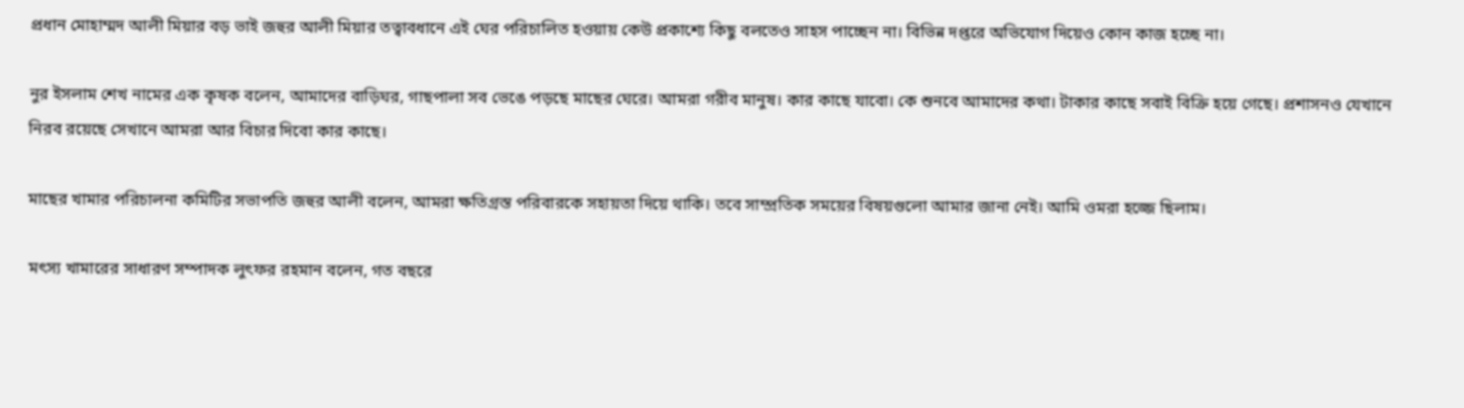প্রধান মোহাম্মদ আলী মিয়ার বড় ভাই জহুর আলী মিয়ার তত্বাবধানে এই ঘের পরিচালিত হওয়ায় কেউ প্রকাশ্যে কিছু বলতেও সাহস পাচ্ছেন না। বিভিন্ন দপ্তরে অভিযোগ দিয়েও কোন কাজ হচ্ছে না।

নুর ইসলাম শেখ নামের এক কৃষক বলেন, আমাদের বাড়িঘর, গাছপালা সব ভেঙে পড়ছে মাছের ঘেরে। আমরা গরীব মানুষ। কার কাছে যাবো। কে শুনবে আমাদের কথা। টাকার কাছে সবাই বিক্রি হয়ে গেছে। প্রশাসনও যেখানে নিরব রয়েছে সেখানে আমরা আর বিচার দিবো কার কাছে।

মাছের খামার পরিচালনা কমিটির সভাপতি জহুর আলী বলেন, আমরা ক্ষতিগ্রস্ত পরিবারকে সহায়তা দিয়ে থাকি। তবে সাম্প্রতিক সময়ের বিষয়গুলো আমার জানা নেই। আমি ওমরা হজ্জে ছিলাম।

মৎস্য খামারের সাধারণ সম্পাদক লুৎফর রহমান বলেন, গত বছরে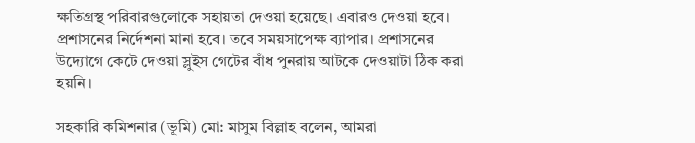ক্ষতিগ্রস্থ পরিবারগুলোকে সহায়তা দেওয়া হয়েছে। এবারও দেওয়া হবে। প্রশাসনের নির্দেশনা মানা হবে। তবে সময়সাপেক্ষ ব্যাপার। প্রশাসনের উদ্যোগে কেটে দেওয়া স্লুইস গেটের বাঁধ পুনরায় আটকে দেওয়াটা ঠিক করা হয়নি।

সহকারি কমিশনার (ভূমি) মো: মাসুম বিল্লাহ বলেন, আমরা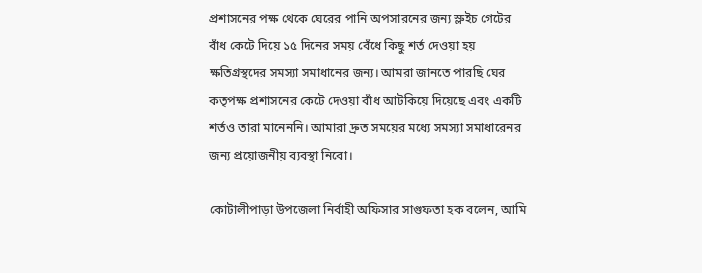প্রশাসনের পক্ষ থেকে ঘেরের পানি অপসারনের জন্য স্লুইচ গেটের বাঁধ কেটে দিয়ে ১৫ দিনের সময় বেঁধে কিছু শর্ত দেওয়া হয় ক্ষতিগ্রস্থদের সমস্যা সমাধানের জন্য। আমরা জানতে পারছি ঘের কতৃপক্ষ প্রশাসনের কেটে দেওয়া বাঁধ আটকিয়ে দিয়েছে এবং একটি শর্তও তারা মানেননি। আমারা দ্রুত সময়ের মধ্যে সমস্যা সমাধারেনর জন্য প্রয়োজনীয় ব্যবস্থা নিবো।

কোটালীপাড়া উপজেলা নির্বাহী অফিসার সাগুফতা হক বলেন, আমি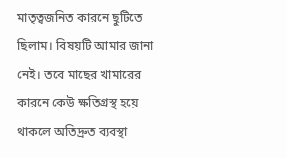মাতৃত্বজনিত কারনে ছুটিতে ছিলাম। বিষয়টি আমার জানা নেই। তবে মাছের খামারের কারনে কেউ ক্ষতিগ্রস্থ হয়ে থাকলে অতিদ্রুত ব্যবস্থা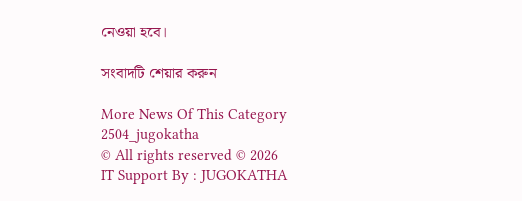নেওয়া হবে।

সংবাদটি শেয়ার করুন

More News Of This Category
2504_jugokatha
© All rights reserved © 2026
IT Support By : JUGOKATHA